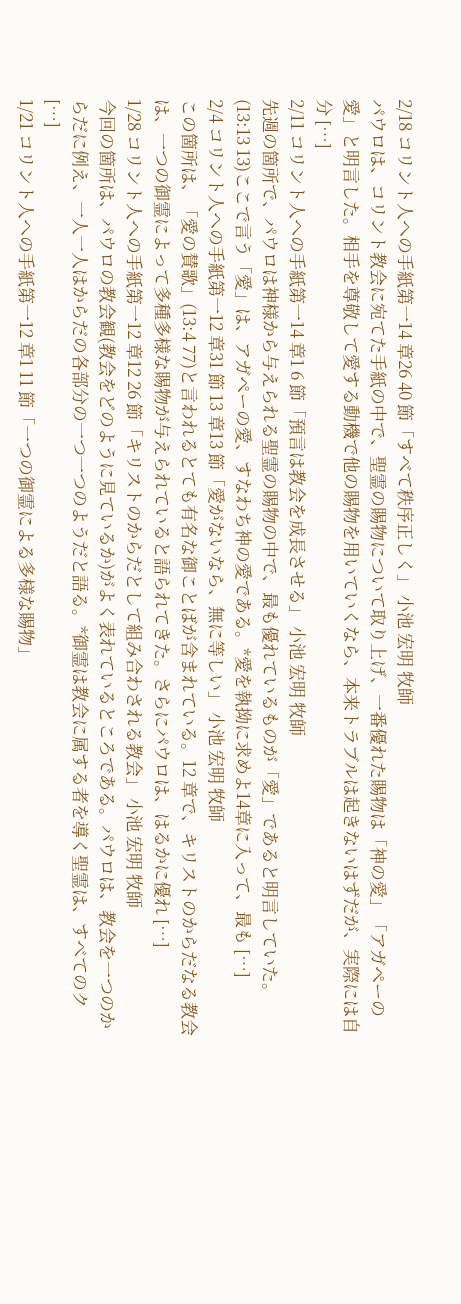2/18 コリント人への手紙第一14 章26 40 節「すべて秩序正しく」 小池 宏明 牧師
パウロは、コリント教会に宛てた手紙の中で、聖霊の賜物について取り上げ、一番優れた賜物は「神の愛」「アガペーの愛」と明言した。相手を尊敬して愛する動機で他の賜物を用いていくなら、本来トラブルは起きないはずだが、実際には自分 […]
2/11 コリント人への手紙第一14 章1 6 節「預言は教会を成長させる」 小池 宏明 牧師
先週の箇所で、パウロは神様から与えられる聖霊の賜物の中で、最も優れているものが「愛」であると明言していた。(13:13 13)ここで言う「愛」は、アガペーの愛、すなわち神の愛である。*愛を執拗に求めよ14章に入って、最も […]
2/4 コリント人への手紙第一12 章31 節 13 章13 節「愛がないなら、無に等しい」 小池 宏明 牧師
この箇所は、「愛の賛歌」(13:4 77)と言われるとても有名な御ことばが含まれている。12 章で、キリストのからだなる教会は、一つの御霊によって多種多様な賜物が与えられていると語られてきた。さらにパウロは、はるかに優れ […]
1/28 コリント人への手紙第一12 章12 26 節「キリストのからだとして組み合わされる教会」 小池 宏明 牧師
今回の箇所は、パウロの教会観(教会をどのように見ているか)がよく表れているところである。パウロは、教会を一つのからだに例え、一人一人はからだの各部分の一つ一つのようだと語る。*御霊は教会に属する者を導く聖霊は、すべてのク […]
1/21 コリント人への手紙第一12 章1 11 節「一つの御霊による多様な賜物」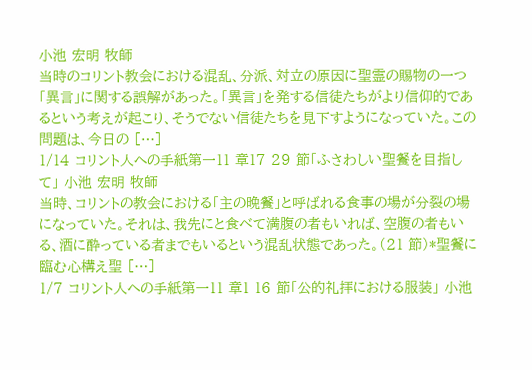小池 宏明 牧師
当時のコリント教会における混乱、分派、対立の原因に聖霊の賜物の一つ「異言」に関する誤解があった。「異言」を発する信徒たちがより信仰的であるという考えが起こり、そうでない信徒たちを見下すようになっていた。この問題は、今日の […]
1/14 コリント人への手紙第一11 章17 29 節「ふさわしい聖餐を目指して」 小池 宏明 牧師
当時、コリントの教会における「主の晩餐」と呼ばれる食事の場が分裂の場になっていた。それは、我先にと食べて満腹の者もいれば、空腹の者もいる、酒に酔っている者までもいるという混乱状態であった。(21 節)*聖餐に臨む心構え聖 […]
1/7 コリント人への手紙第一11 章1 16 節「公的礼拝における服装」 小池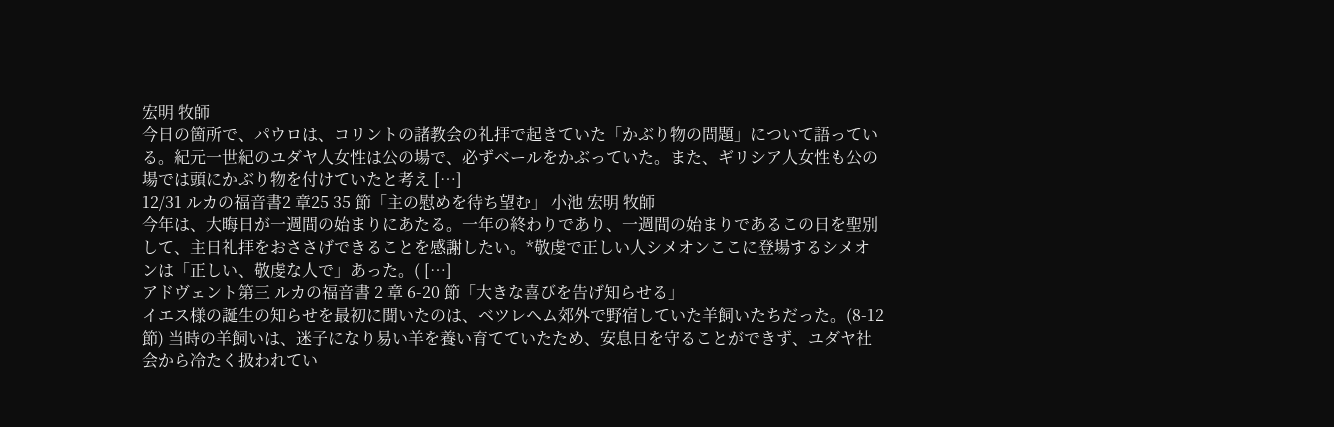宏明 牧師
今日の箇所で、パウロは、コリントの諸教会の礼拝で起きていた「かぶり物の問題」について語っている。紀元一世紀のユダヤ人女性は公の場で、必ずベールをかぶっていた。また、ギリシア人女性も公の場では頭にかぶり物を付けていたと考え […]
12/31 ルカの福音書2 章25 35 節「主の慰めを待ち望む」 小池 宏明 牧師
今年は、大晦日が一週間の始まりにあたる。一年の終わりであり、一週間の始まりであるこの日を聖別して、主日礼拝をおささげできることを感謝したい。*敬虔で正しい人シメオンここに登場するシメオンは「正しい、敬虔な人で」あった。( […]
アドヴェント第三 ルカの福音書 2 章 6-20 節「大きな喜びを告げ知らせる」
イエス様の誕生の知らせを最初に聞いたのは、ベツレヘム郊外で野宿していた羊飼いたちだった。(8-12 節) 当時の羊飼いは、迷子になり易い羊を養い育てていたため、安息日を守ることができず、ユダヤ社会から冷たく扱われてい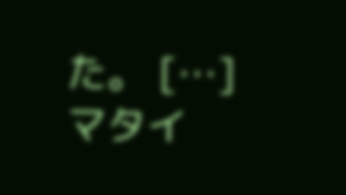た。 […]
マタイ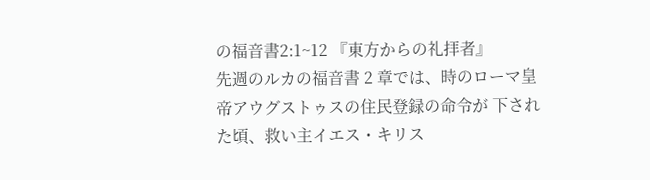の福音書2:1~12 『東方からの礼拝者』
先週のルカの福音書 2 章では、時のローマ皇帝アウグストゥスの住民登録の命令が 下された頃、救い主イエス・キリス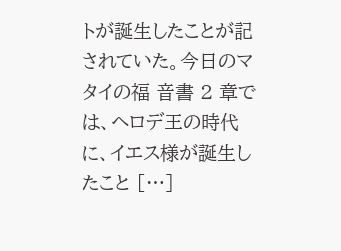トが誕生したことが記されていた。今日のマタイの福 音書 2 章では、ヘロデ王の時代に、イエス様が誕生したこと […]